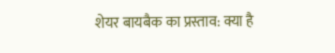शेयर बायबैक का प्रस्ताव: क्या है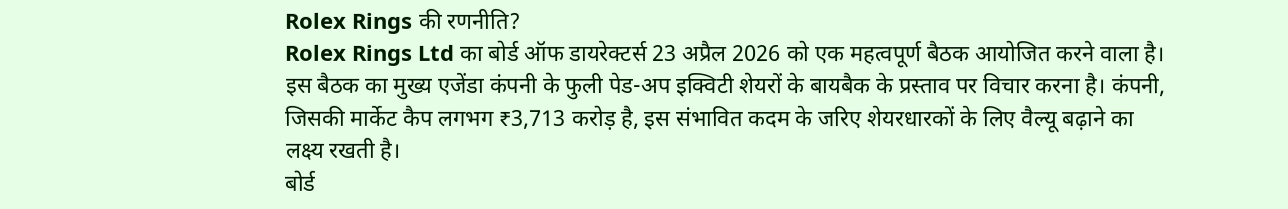Rolex Rings की रणनीति?
Rolex Rings Ltd का बोर्ड ऑफ डायरेक्टर्स 23 अप्रैल 2026 को एक महत्वपूर्ण बैठक आयोजित करने वाला है। इस बैठक का मुख्य एजेंडा कंपनी के फुली पेड-अप इक्विटी शेयरों के बायबैक के प्रस्ताव पर विचार करना है। कंपनी, जिसकी मार्केट कैप लगभग ₹3,713 करोड़ है, इस संभावित कदम के जरिए शेयरधारकों के लिए वैल्यू बढ़ाने का लक्ष्य रखती है।
बोर्ड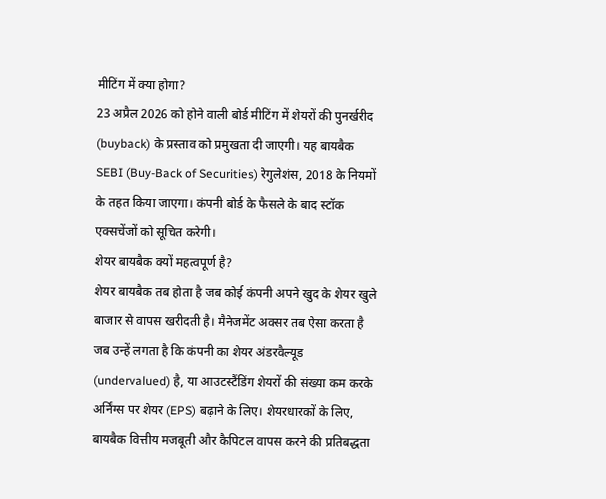मीटिंग में क्या होगा?
23 अप्रैल 2026 को होने वाली बोर्ड मीटिंग में शेयरों की पुनर्खरीद (buyback) के प्रस्ताव को प्रमुखता दी जाएगी। यह बायबैक SEBI (Buy-Back of Securities) रेगुलेशंस, 2018 के नियमों के तहत किया जाएगा। कंपनी बोर्ड के फैसले के बाद स्टॉक एक्सचेंजों को सूचित करेगी।
शेयर बायबैक क्यों महत्वपूर्ण है?
शेयर बायबैक तब होता है जब कोई कंपनी अपने खुद के शेयर खुले बाजार से वापस खरीदती है। मैनेजमेंट अक्सर तब ऐसा करता है जब उन्हें लगता है कि कंपनी का शेयर अंडरवैल्यूड (undervalued) है, या आउटस्टैंडिंग शेयरों की संख्या कम करके अर्निंग्स पर शेयर (EPS) बढ़ाने के लिए। शेयरधारकों के लिए, बायबैक वित्तीय मजबूती और कैपिटल वापस करने की प्रतिबद्धता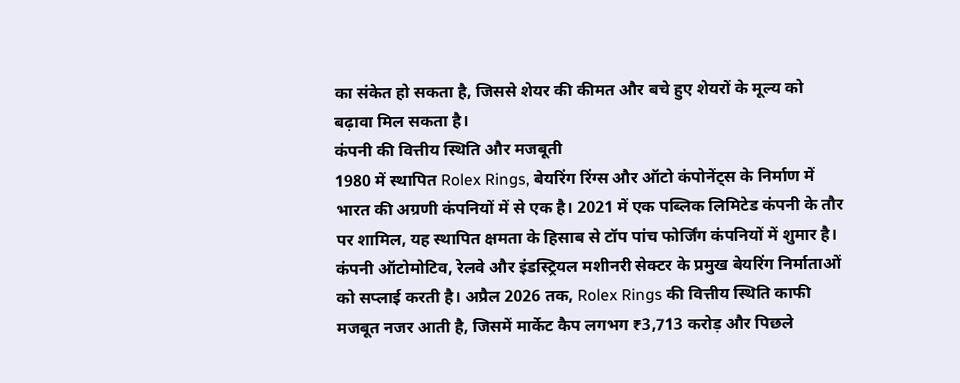का संकेत हो सकता है, जिससे शेयर की कीमत और बचे हुए शेयरों के मूल्य को बढ़ावा मिल सकता है।
कंपनी की वित्तीय स्थिति और मजबूती
1980 में स्थापित Rolex Rings, बेयरिंग रिंग्स और ऑटो कंपोनेंट्स के निर्माण में भारत की अग्रणी कंपनियों में से एक है। 2021 में एक पब्लिक लिमिटेड कंपनी के तौर पर शामिल, यह स्थापित क्षमता के हिसाब से टॉप पांच फोर्जिंग कंपनियों में शुमार है। कंपनी ऑटोमोटिव, रेलवे और इंडस्ट्रियल मशीनरी सेक्टर के प्रमुख बेयरिंग निर्माताओं को सप्लाई करती है। अप्रैल 2026 तक, Rolex Rings की वित्तीय स्थिति काफी मजबूत नजर आती है, जिसमें मार्केट कैप लगभग ₹3,713 करोड़ और पिछले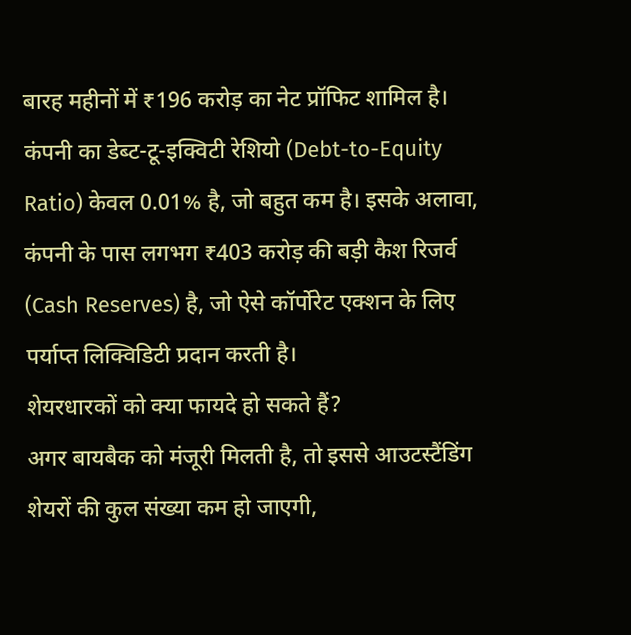बारह महीनों में ₹196 करोड़ का नेट प्रॉफिट शामिल है। कंपनी का डेब्ट-टू-इक्विटी रेशियो (Debt-to-Equity Ratio) केवल 0.01% है, जो बहुत कम है। इसके अलावा, कंपनी के पास लगभग ₹403 करोड़ की बड़ी कैश रिजर्व (Cash Reserves) है, जो ऐसे कॉर्पोरेट एक्शन के लिए पर्याप्त लिक्विडिटी प्रदान करती है।
शेयरधारकों को क्या फायदे हो सकते हैं?
अगर बायबैक को मंजूरी मिलती है, तो इससे आउटस्टैंडिंग शेयरों की कुल संख्या कम हो जाएगी,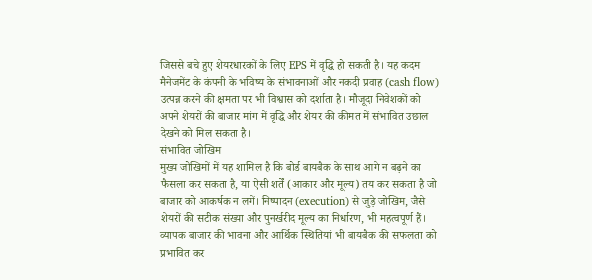जिससे बचे हुए शेयरधारकों के लिए EPS में वृद्धि हो सकती है। यह कदम मैनेजमेंट के कंपनी के भविष्य के संभावनाओं और नकदी प्रवाह (cash flow) उत्पन्न करने की क्षमता पर भी विश्वास को दर्शाता है। मौजूदा निवेशकों को अपने शेयरों की बाजार मांग में वृद्धि और शेयर की कीमत में संभावित उछाल देखने को मिल सकता है।
संभावित जोखिम
मुख्य जोखिमों में यह शामिल है कि बोर्ड बायबैक के साथ आगे न बढ़ने का फैसला कर सकता है, या ऐसी शर्तें (आकार और मूल्य) तय कर सकता है जो बाजार को आकर्षक न लगें। निष्पादन (execution) से जुड़े जोखिम, जैसे शेयरों की सटीक संख्या और पुनर्खरीद मूल्य का निर्धारण, भी महत्वपूर्ण हैं। व्यापक बाजार की भावना और आर्थिक स्थितियां भी बायबैक की सफलता को प्रभावित कर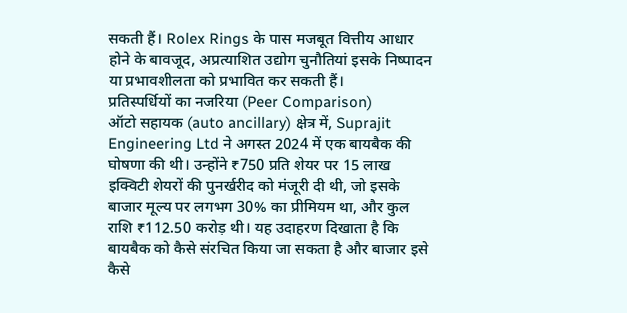सकती हैं। Rolex Rings के पास मजबूत वित्तीय आधार होने के बावजूद, अप्रत्याशित उद्योग चुनौतियां इसके निष्पादन या प्रभावशीलता को प्रभावित कर सकती हैं।
प्रतिस्पर्धियों का नजरिया (Peer Comparison)
ऑटो सहायक (auto ancillary) क्षेत्र में, Suprajit Engineering Ltd ने अगस्त 2024 में एक बायबैक की घोषणा की थी। उन्होंने ₹750 प्रति शेयर पर 15 लाख इक्विटी शेयरों की पुनर्खरीद को मंजूरी दी थी, जो इसके बाजार मूल्य पर लगभग 30% का प्रीमियम था, और कुल राशि ₹112.50 करोड़ थी। यह उदाहरण दिखाता है कि बायबैक को कैसे संरचित किया जा सकता है और बाजार इसे कैसे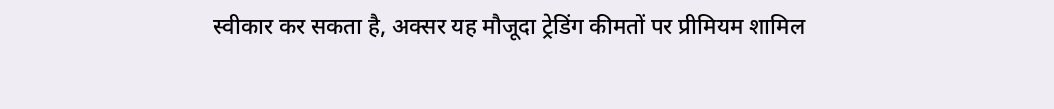स्वीकार कर सकता है, अक्सर यह मौजूदा ट्रेडिंग कीमतों पर प्रीमियम शामिल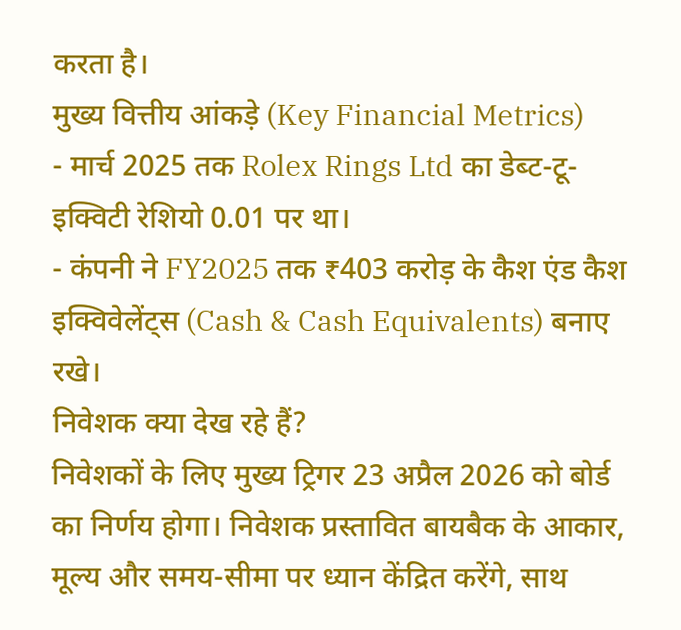करता है।
मुख्य वित्तीय आंकड़े (Key Financial Metrics)
- मार्च 2025 तक Rolex Rings Ltd का डेब्ट-टू-इक्विटी रेशियो 0.01 पर था।
- कंपनी ने FY2025 तक ₹403 करोड़ के कैश एंड कैश इक्विवेलेंट्स (Cash & Cash Equivalents) बनाए रखे।
निवेशक क्या देख रहे हैं?
निवेशकों के लिए मुख्य ट्रिगर 23 अप्रैल 2026 को बोर्ड का निर्णय होगा। निवेशक प्रस्तावित बायबैक के आकार, मूल्य और समय-सीमा पर ध्यान केंद्रित करेंगे, साथ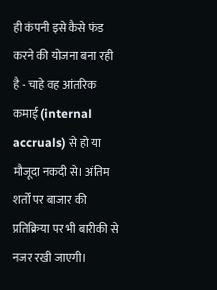ही कंपनी इसे कैसे फंड करने की योजना बना रही है - चाहे वह आंतरिक कमाई (internal accruals) से हो या मौजूदा नकदी से। अंतिम शर्तों पर बाजार की प्रतिक्रिया पर भी बारीकी से नजर रखी जाएगी।